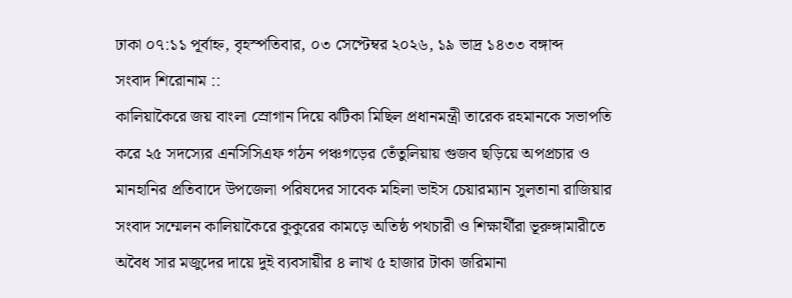ঢাকা ০৭:১১ পূর্বাহ্ন, বৃহস্পতিবার, ০৩ সেপ্টেম্বর ২০২৬, ১৯ ভাদ্র ১৪৩৩ বঙ্গাব্দ
সংবাদ শিরোনাম ::
কালিয়াকৈরে জয় বাংলা স্রোগান দিয়ে ঝটিকা মিছিল প্রধানমন্ত্রী তারেক রহমানকে সভাপতি করে ২৫ সদস্যের এনসিসিএফ গঠন পঞ্চগড়ের তেঁতুলিয়ায় গুজব ছড়িয়ে অপপ্রচার ও মানহানির প্রতিবাদে উপজেলা পরিষদের সাবেক মহিলা ভাইস চেয়ারম্যান সুলতানা রাজিয়ার সংবাদ সম্মেলন কালিয়াকৈরে কুকুরের কামড়ে অতিষ্ঠ পথচারী ও শিক্ষার্থীরা ভূরুঙ্গামারীতে অবৈধ সার মজুদের দায়ে দুই ব্যবসায়ীর ৪ লাখ ৫ হাজার টাকা জরিমানা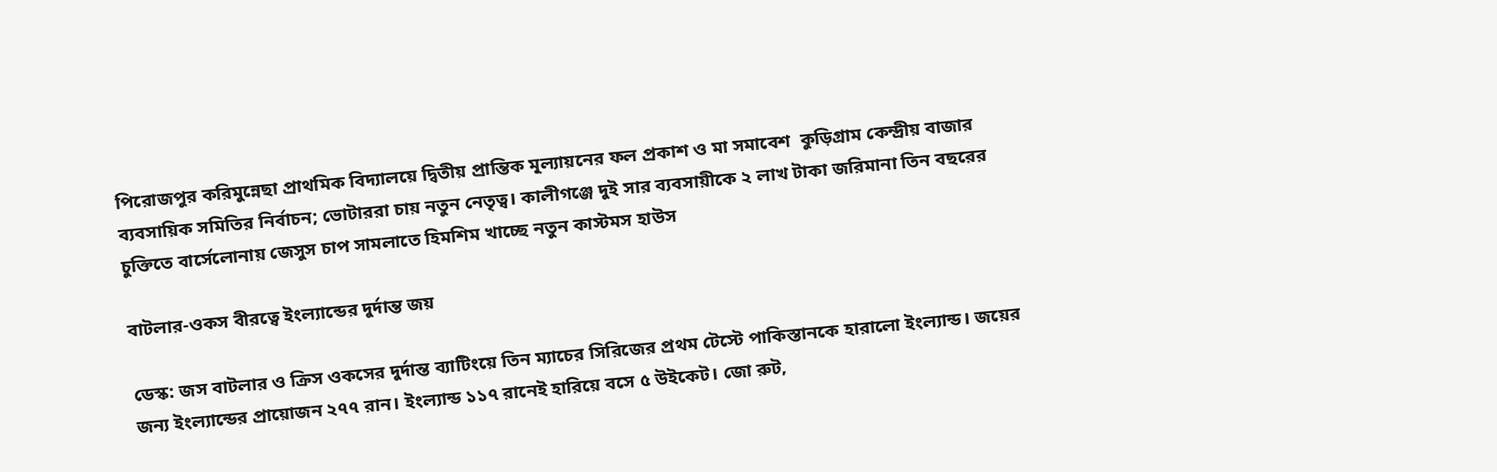পিরোজপুর করিমুন্নেছা প্রাথমিক বিদ্যালয়ে দ্বিতীয় প্রান্তিক মূল্যায়নের ফল প্রকাশ ও মা সমাবেশ  কুড়িগ্রাম কেন্দ্রীয় বাজার ব্যবসায়িক সমিতির নির্বাচন; ভোটাররা চায় নতুন নেতৃত্ব। কালীগঞ্জে দুই সার ব্যবসায়ীকে ২ লাখ টাকা জরিমানা তিন বছরের চুক্তিতে বার্সেলোনায় জেসুস চাপ সামলাতে হিমশিম খাচ্ছে নতুন কাস্টমস হাউস

বাটলার-ওকস বীরত্বে ইংল্যান্ডের দুর্দান্ত জয়

ডেস্ক: জস বাটলার ও ক্রিস ওকসের দুর্দান্ত ব্যাটিংয়ে তিন ম্যাচের সিরিজের প্রথম টেস্টে পাকিস্তানকে হারালো ইংল্যান্ড। জয়ের জন্য ইংল্যান্ডের প্রায়োজন ২৭৭ রান। ইংল্যান্ড ১১৭ রানেই হারিয়ে বসে ৫ উইকেট। জো রুট,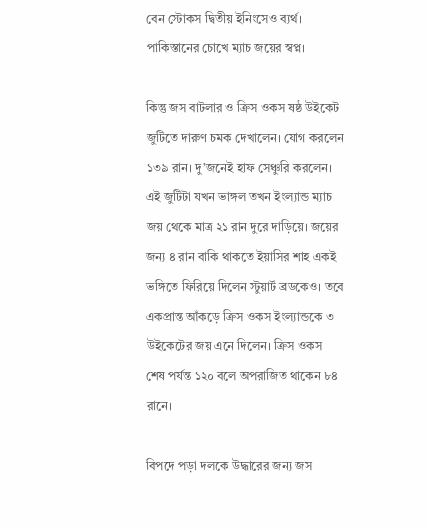বেন স্টোকস দ্বিতীয় ইনিংসেও ব্যর্থ। পাকিস্তানের চোখে ম্যাচ জয়ের স্বপ্ন।

কিন্তু জস বাটলার ও ক্রিস ওকস ষষ্ঠ উইকেট জুটিতে দারুণ চমক দেখালেন। যোগ করলেন ১৩৯ রান। দু’জনেই হাফ সেঞ্চুরি করলেন। এই জুটিটা যখন ভাঙ্গল তখন ইংল্যান্ড ম্যাচ জয় থেকে মাত্র ২১ রান দুরে দাড়িয়ে। জয়ের জন্য ৪ রান বাকি থাকতে ইয়াসির শাহ একই ভঙ্গিতে ফিরিয়ে দিলেন স্টুয়ার্ট ব্রডকেও। তবে একপ্রান্ত আঁকড়ে ক্রিস ওকস ইংল্যান্ডকে ৩ উইকেটের জয় এনে দিলেন। ক্রিস ওকস শেষ পর্যন্ত ১২০ বলে অপরাজিত থাকেন ৮৪ রানে।

বিপদে পড়া দলকে উদ্ধারের জন্য জস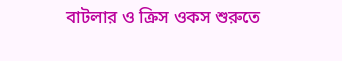বাটলার ও ক্রিস ওকস শুরুতে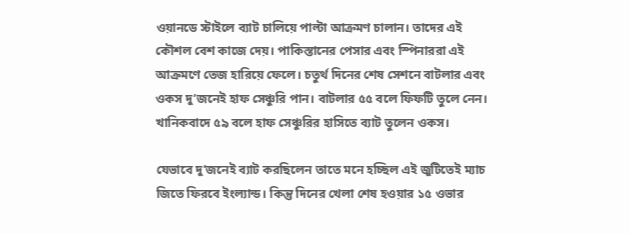ওয়ানডে স্টাইলে ব্যাট চালিয়ে পাল্টা আক্রমণ চালান। তাদের এই কৌশল বেশ কাজে দেয়। পাকিস্তানের পেসার এবং স্পিনাররা এই আক্রমণে তেজ হারিয়ে ফেলে। চতুর্থ দিনের শেষ সেশনে বাটলার এবং ওকস দু’জনেই হাফ সেঞ্চুরি পান। বাটলার ৫৫ বলে ফিফটি তুলে নেন। খানিকবাদে ৫৯ বলে হাফ সেঞ্চুরির হাসিতে ব্যাট তুলেন ওকস।

যেভাবে দু’জনেই ব্যাট করছিলেন তাতে মনে হচ্ছিল এই জুটিতেই ম্যাচ জিতে ফিরবে ইংল্যান্ড। কিন্তু দিনের খেলা শেষ হওয়ার ১৫ ওভার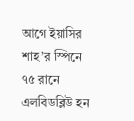আগে ইয়াসির শাহ’র স্পিনে ৭৫ রানে এলবিডব্লিউ হন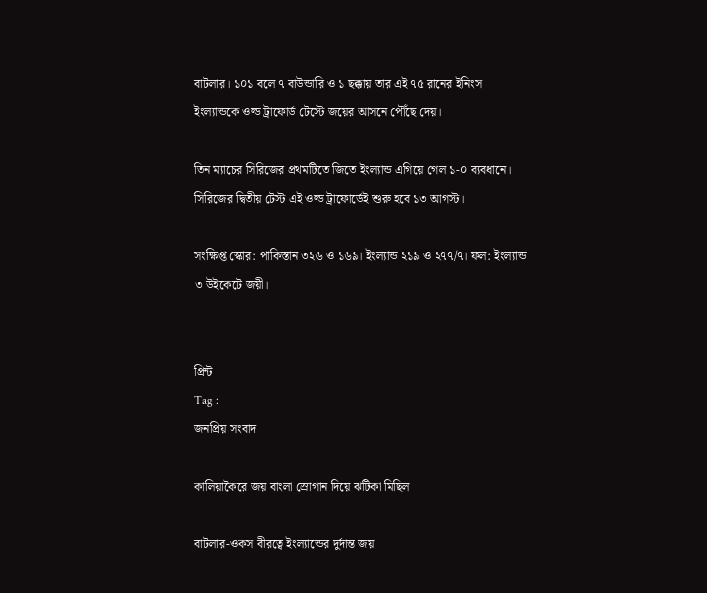বাটলার। ১০১ বলে ৭ বাউন্ডারি ও ১ ছক্কায় তার এই ৭৫ রানের ইনিংস ইংল্যান্ডকে ওল্ড ট্রাফোর্ড টেস্টে জয়ের আসনে পৌঁছে দেয়।

তিন ম্যাচের সিরিজের প্রথমটিতে জিতে ইংল্যান্ড এগিয়ে গেল ১-০ ব্যবধানে। সিরিজের দ্বিতীয় টেস্ট এই ওল্ড ট্রাফোর্ডেই শুরু হবে ১৩ আগস্ট।

সংক্ষিপ্ত স্কোর: পাকিস্তান ৩২৬ ও ১৬৯। ইংল্যান্ড ২১৯ ও ২৭৭/৭। ফল: ইংল্যান্ড ৩ উইকেটে জয়ী।


প্রিন্ট
Tag :
জনপ্রিয় সংবাদ

কালিয়াকৈরে জয় বাংলা স্রোগান দিয়ে ঝটিকা মিছিল

বাটলার-ওকস বীরত্বে ইংল্যান্ডের দুর্দান্ত জয়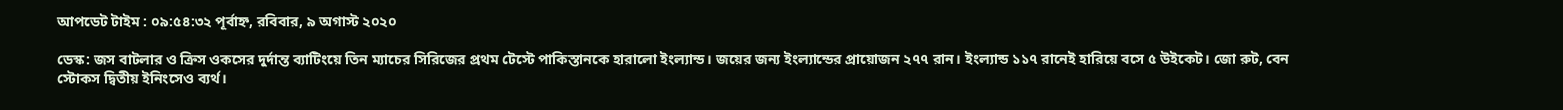আপডেট টাইম : ০৯:৫৪:৩২ পূর্বাহ্ন, রবিবার, ৯ অগাস্ট ২০২০

ডেস্ক: জস বাটলার ও ক্রিস ওকসের দুর্দান্ত ব্যাটিংয়ে তিন ম্যাচের সিরিজের প্রথম টেস্টে পাকিস্তানকে হারালো ইংল্যান্ড। জয়ের জন্য ইংল্যান্ডের প্রায়োজন ২৭৭ রান। ইংল্যান্ড ১১৭ রানেই হারিয়ে বসে ৫ উইকেট। জো রুট, বেন স্টোকস দ্বিতীয় ইনিংসেও ব্যর্থ।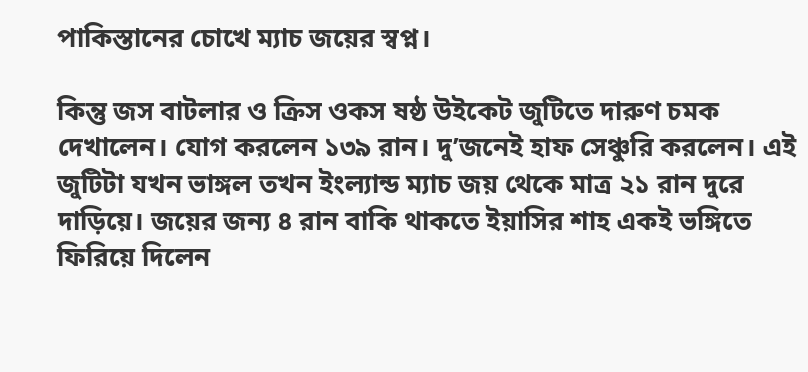পাকিস্তানের চোখে ম্যাচ জয়ের স্বপ্ন।

কিন্তু জস বাটলার ও ক্রিস ওকস ষষ্ঠ উইকেট জুটিতে দারুণ চমক দেখালেন। যোগ করলেন ১৩৯ রান। দু’জনেই হাফ সেঞ্চুরি করলেন। এই জুটিটা যখন ভাঙ্গল তখন ইংল্যান্ড ম্যাচ জয় থেকে মাত্র ২১ রান দুরে দাড়িয়ে। জয়ের জন্য ৪ রান বাকি থাকতে ইয়াসির শাহ একই ভঙ্গিতে ফিরিয়ে দিলেন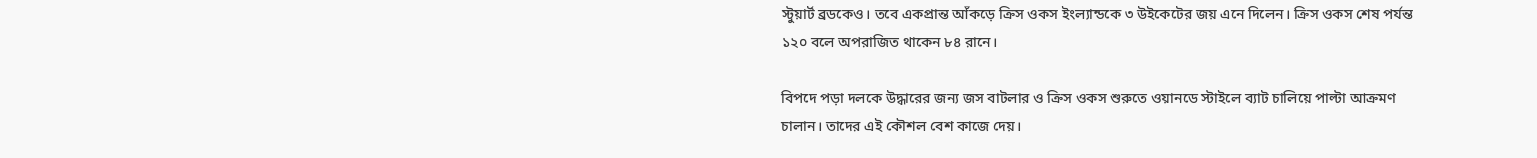স্টুয়ার্ট ব্রডকেও। তবে একপ্রান্ত আঁকড়ে ক্রিস ওকস ইংল্যান্ডকে ৩ উইকেটের জয় এনে দিলেন। ক্রিস ওকস শেষ পর্যন্ত ১২০ বলে অপরাজিত থাকেন ৮৪ রানে।

বিপদে পড়া দলকে উদ্ধারের জন্য জস বাটলার ও ক্রিস ওকস শুরুতে ওয়ানডে স্টাইলে ব্যাট চালিয়ে পাল্টা আক্রমণ চালান। তাদের এই কৌশল বেশ কাজে দেয়।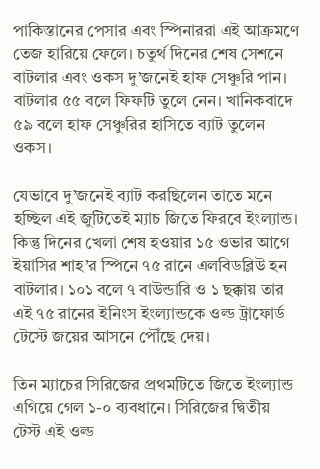পাকিস্তানের পেসার এবং স্পিনাররা এই আক্রমণে তেজ হারিয়ে ফেলে। চতুর্থ দিনের শেষ সেশনে বাটলার এবং ওকস দু’জনেই হাফ সেঞ্চুরি পান। বাটলার ৫৫ বলে ফিফটি তুলে নেন। খানিকবাদে ৫৯ বলে হাফ সেঞ্চুরির হাসিতে ব্যাট তুলেন ওকস।

যেভাবে দু’জনেই ব্যাট করছিলেন তাতে মনে হচ্ছিল এই জুটিতেই ম্যাচ জিতে ফিরবে ইংল্যান্ড। কিন্তু দিনের খেলা শেষ হওয়ার ১৫ ওভার আগে ইয়াসির শাহ’র স্পিনে ৭৫ রানে এলবিডব্লিউ হন বাটলার। ১০১ বলে ৭ বাউন্ডারি ও ১ ছক্কায় তার এই ৭৫ রানের ইনিংস ইংল্যান্ডকে ওল্ড ট্রাফোর্ড টেস্টে জয়ের আসনে পৌঁছে দেয়।

তিন ম্যাচের সিরিজের প্রথমটিতে জিতে ইংল্যান্ড এগিয়ে গেল ১-০ ব্যবধানে। সিরিজের দ্বিতীয় টেস্ট এই ওল্ড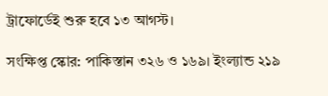ট্রাফোর্ডেই শুরু হবে ১৩ আগস্ট।

সংক্ষিপ্ত স্কোর: পাকিস্তান ৩২৬ ও ১৬৯। ইংল্যান্ড ২১৯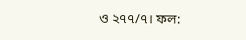ও ২৭৭/৭। ফল: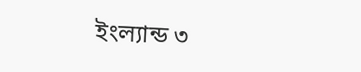ইংল্যান্ড ৩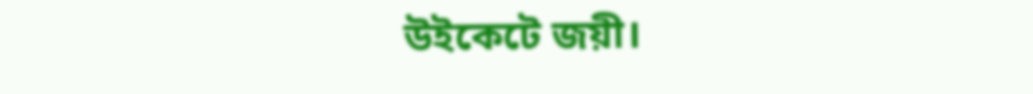উইকেটে জয়ী।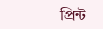প্রিন্ট